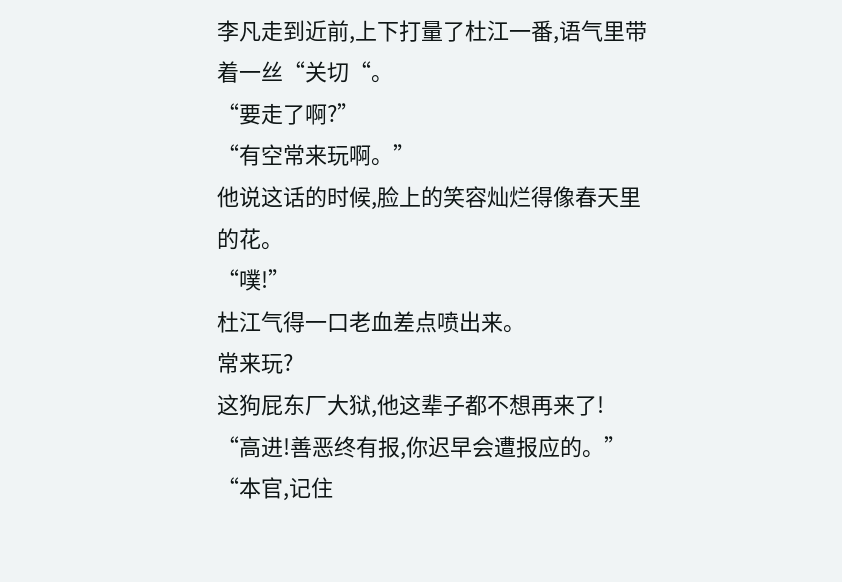李凡走到近前,上下打量了杜江一番,语气里带着一丝“关切“。
“要走了啊?”
“有空常来玩啊。”
他说这话的时候,脸上的笑容灿烂得像春天里的花。
“噗!”
杜江气得一口老血差点喷出来。
常来玩?
这狗屁东厂大狱,他这辈子都不想再来了!
“高进!善恶终有报,你迟早会遭报应的。”
“本官,记住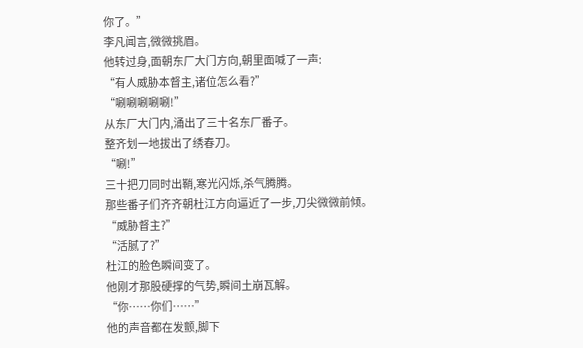你了。”
李凡闻言,微微挑眉。
他转过身,面朝东厂大门方向,朝里面喊了一声:
“有人威胁本督主,诸位怎么看?”
“唰唰唰唰唰!”
从东厂大门内,涌出了三十名东厂番子。
整齐划一地拔出了绣春刀。
“唰!”
三十把刀同时出鞘,寒光闪烁,杀气腾腾。
那些番子们齐齐朝杜江方向逼近了一步,刀尖微微前倾。
“威胁督主?”
“活腻了?”
杜江的脸色瞬间变了。
他刚才那股硬撑的气势,瞬间土崩瓦解。
“你……你们……”
他的声音都在发颤,脚下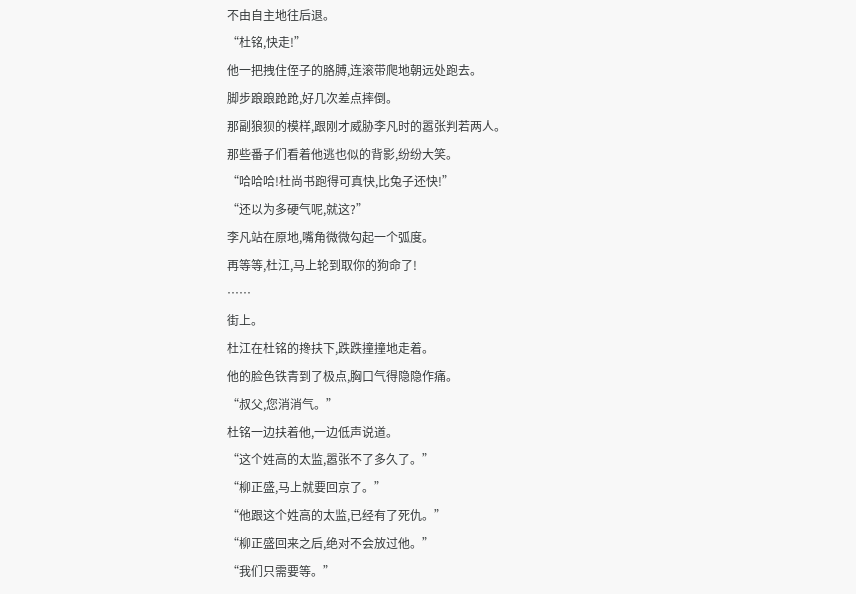不由自主地往后退。
“杜铭,快走!”
他一把拽住侄子的胳膊,连滚带爬地朝远处跑去。
脚步踉踉跄跄,好几次差点摔倒。
那副狼狈的模样,跟刚才威胁李凡时的嚣张判若两人。
那些番子们看着他逃也似的背影,纷纷大笑。
“哈哈哈!杜尚书跑得可真快,比兔子还快!”
“还以为多硬气呢,就这?”
李凡站在原地,嘴角微微勾起一个弧度。
再等等,杜江,马上轮到取你的狗命了!
……
街上。
杜江在杜铭的搀扶下,跌跌撞撞地走着。
他的脸色铁青到了极点,胸口气得隐隐作痛。
“叔父,您消消气。”
杜铭一边扶着他,一边低声说道。
“这个姓高的太监,嚣张不了多久了。”
“柳正盛,马上就要回京了。”
“他跟这个姓高的太监,已经有了死仇。”
“柳正盛回来之后,绝对不会放过他。”
“我们只需要等。”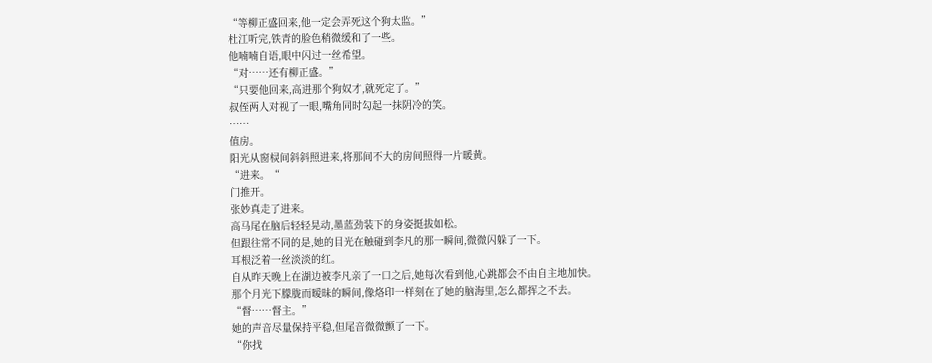“等柳正盛回来,他一定会弄死这个狗太监。”
杜江听完,铁青的脸色稍微缓和了一些。
他喃喃自语,眼中闪过一丝希望。
“对……还有柳正盛。”
“只要他回来,高进那个狗奴才,就死定了。”
叔侄两人对视了一眼,嘴角同时勾起一抹阴冷的笑。
……
值房。
阳光从窗棂间斜斜照进来,将那间不大的房间照得一片暖黄。
“进来。“
门推开。
张妙真走了进来。
高马尾在脑后轻轻晃动,墨蓝劲装下的身姿挺拔如松。
但跟往常不同的是,她的目光在触碰到李凡的那一瞬间,微微闪躲了一下。
耳根泛着一丝淡淡的红。
自从昨天晚上在湖边被李凡亲了一口之后,她每次看到他,心跳都会不由自主地加快。
那个月光下朦胧而暧昧的瞬间,像烙印一样刻在了她的脑海里,怎么都挥之不去。
“督……督主。”
她的声音尽量保持平稳,但尾音微微颤了一下。
“你找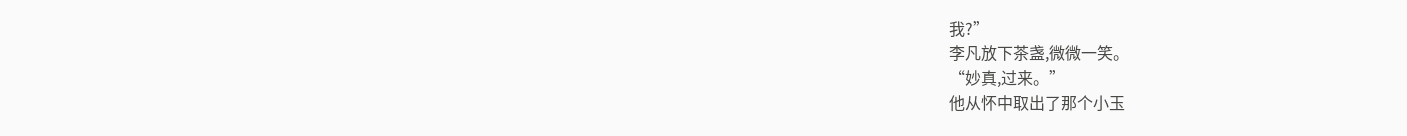我?”
李凡放下茶盏,微微一笑。
“妙真,过来。”
他从怀中取出了那个小玉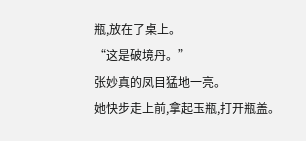瓶,放在了桌上。
“这是破境丹。”
张妙真的凤目猛地一亮。
她快步走上前,拿起玉瓶,打开瓶盖。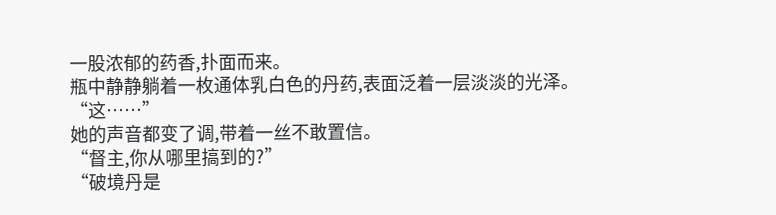一股浓郁的药香,扑面而来。
瓶中静静躺着一枚通体乳白色的丹药,表面泛着一层淡淡的光泽。
“这……”
她的声音都变了调,带着一丝不敢置信。
“督主,你从哪里搞到的?”
“破境丹是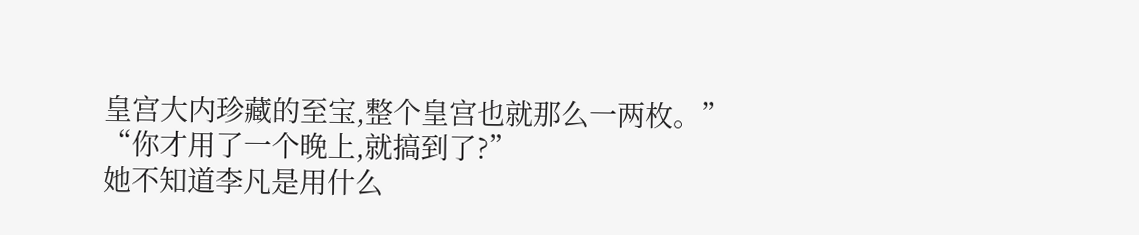皇宫大内珍藏的至宝,整个皇宫也就那么一两枚。”
“你才用了一个晚上,就搞到了?”
她不知道李凡是用什么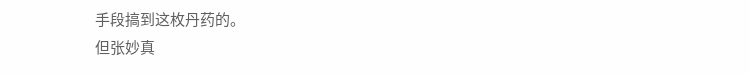手段搞到这枚丹药的。
但张妙真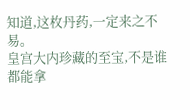知道,这枚丹药,一定来之不易。
皇宫大内珍藏的至宝,不是谁都能拿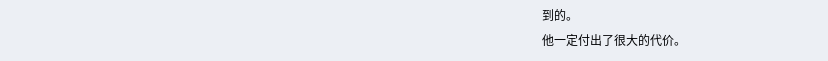到的。
他一定付出了很大的代价。